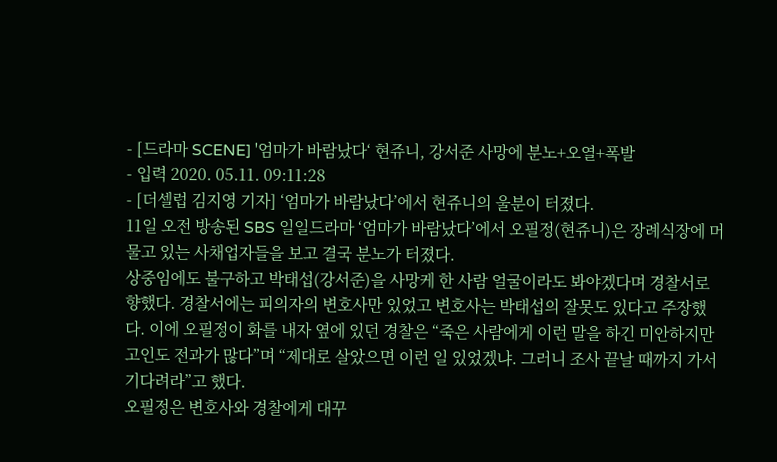- [드라마 SCENE] '엄마가 바람났다‘ 현쥬니, 강서준 사망에 분노+오열+폭발
- 입력 2020. 05.11. 09:11:28
- [더셀럽 김지영 기자] ‘엄마가 바람났다’에서 현쥬니의 울분이 터졌다.
11일 오전 방송된 SBS 일일드라마 ‘엄마가 바람났다’에서 오필정(현쥬니)은 장례식장에 머물고 있는 사채업자들을 보고 결국 분노가 터졌다.
상중임에도 불구하고 박태섭(강서준)을 사망케 한 사람 얼굴이라도 봐야겠다며 경찰서로 향했다. 경찰서에는 피의자의 변호사만 있었고 변호사는 박태섭의 잘못도 있다고 주장했다. 이에 오필정이 화를 내자 옆에 있던 경찰은 “죽은 사람에게 이런 말을 하긴 미안하지만 고인도 전과가 많다”며 “제대로 살았으면 이런 일 있었겠냐. 그러니 조사 끝날 때까지 가서 기다려라”고 했다.
오필정은 변호사와 경찰에게 대꾸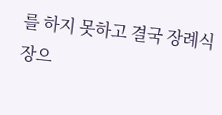를 하지 못하고 결국 장례식장으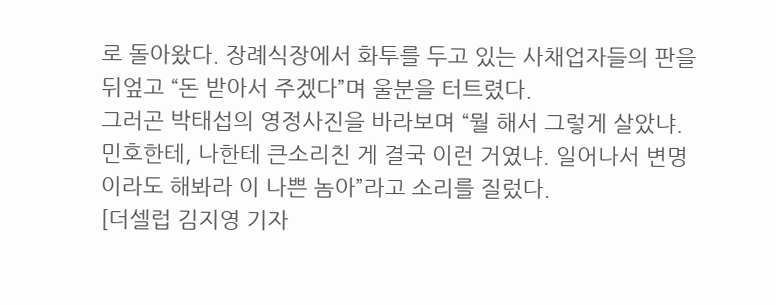로 돌아왔다. 장례식장에서 화투를 두고 있는 사채업자들의 판을 뒤엎고 “돈 받아서 주겠다”며 울분을 터트렸다.
그러곤 박태섭의 영정사진을 바라보며 “뭘 해서 그렇게 살았냐. 민호한테, 나한테 큰소리친 게 결국 이런 거였냐. 일어나서 변명이라도 해봐라 이 나쁜 놈아”라고 소리를 질렀다.
[더셀럽 김지영 기자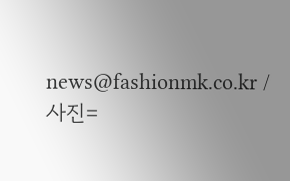news@fashionmk.co.kr / 사진=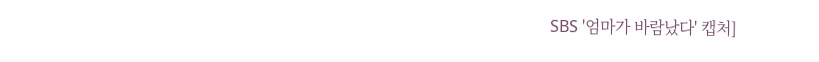SBS '엄마가 바람났다' 캡처]